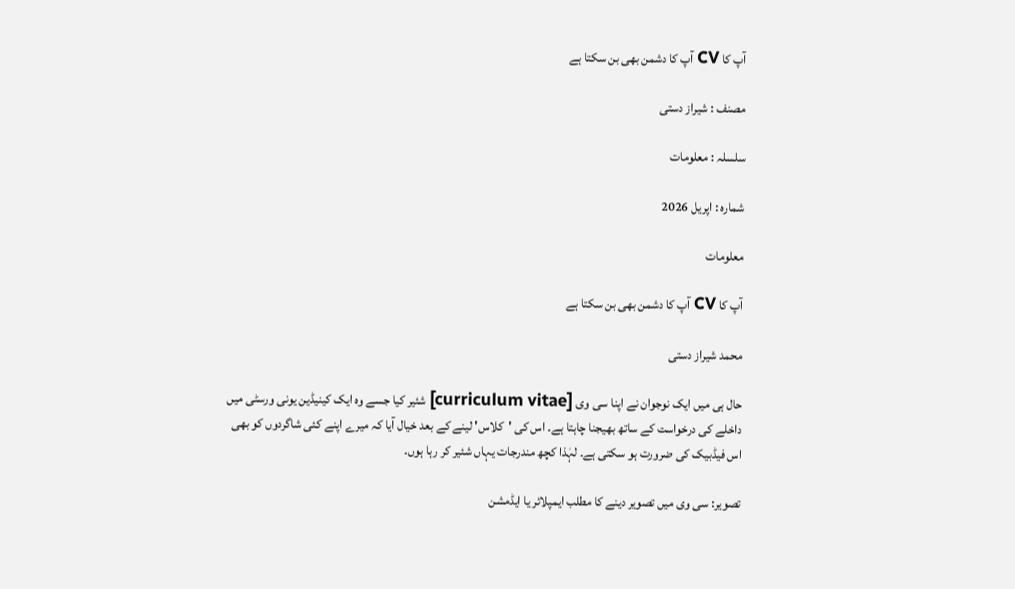آپ کا CV آپ کا دشمن بھی بن سکتا ہے

مصنف : شيراز دستی

سلسلہ : معلومات

شمارہ : اپريل 2026

معلومات

آپ کا CV آپ کا دشمن بھی بن سکتا ہے

محمد شيراز دستی

حال ہی میں ایک نوجوان نے اپنا سی وی [curriculum vitae] شئیر کیا جسے وہ ایک کینیڈین یونی ورسٹی میں داخلے کی درخواست کے ساتھ بھیجنا چاہتا ہے۔ اس کی 'کلاس' لینے کے بعد خیال آیا کہ میرے اپنے کئی شاگردوں کو بھی اس فیڈبیک کی ضرورت ہو سکتی ہے۔ لہٰذا کچھ مندرجات یہاں شئیر کر رہا ہوں۔

تصویر: سی وی میں تصویر دینے کا مطلب ایمپلائر یا ایڈمشن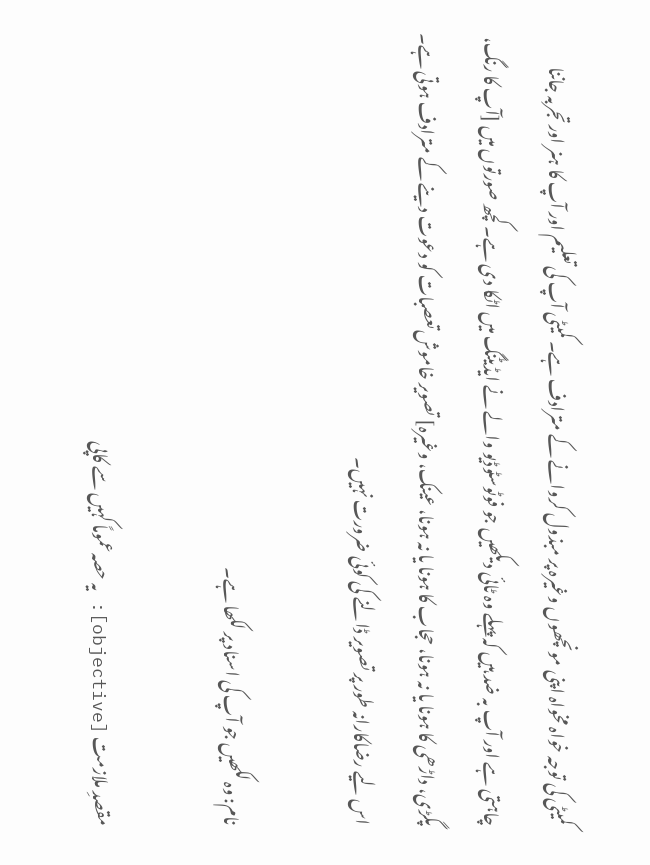کمیٹی کی توجہ خواہ مخواہ اپنی مونچھوں وغیرہ پر مبذول کروانے کے مترادف ہے۔ کمیٹی آپ کی تعلیم اور آپ کا ہنر اور تجربہ جاننا چاہتی ہے اور آپ بہ ضد ہیں کہ پہلے وہ ٹائی دیکھیں جو فوٹوسٹوڈیو والے نے ایڈیٹنگ میں اٹکا دی ہے۔ کچھ صورتوں میں [آپ کا رنگ، پگڑی، داڑھی کا ہونا یا نہ ہونا، حجاب کا ہونا یا نہ ہونا، عینک، وغیرہ] تصویر خاموش تعصبات کو دعوت دینے کے مترادف ہوتی ہے۔ اس لیے رضاکارانہ طور پر تصویر ڈالنے کی کوئی ضرورت نہیں۔

نام: وہ لکھیں جو آپ کی اسناد پر لکھا ہے۔

مقصدِ ملازمت [objective]: یہ حصہ عموماً کہیں سے کاپی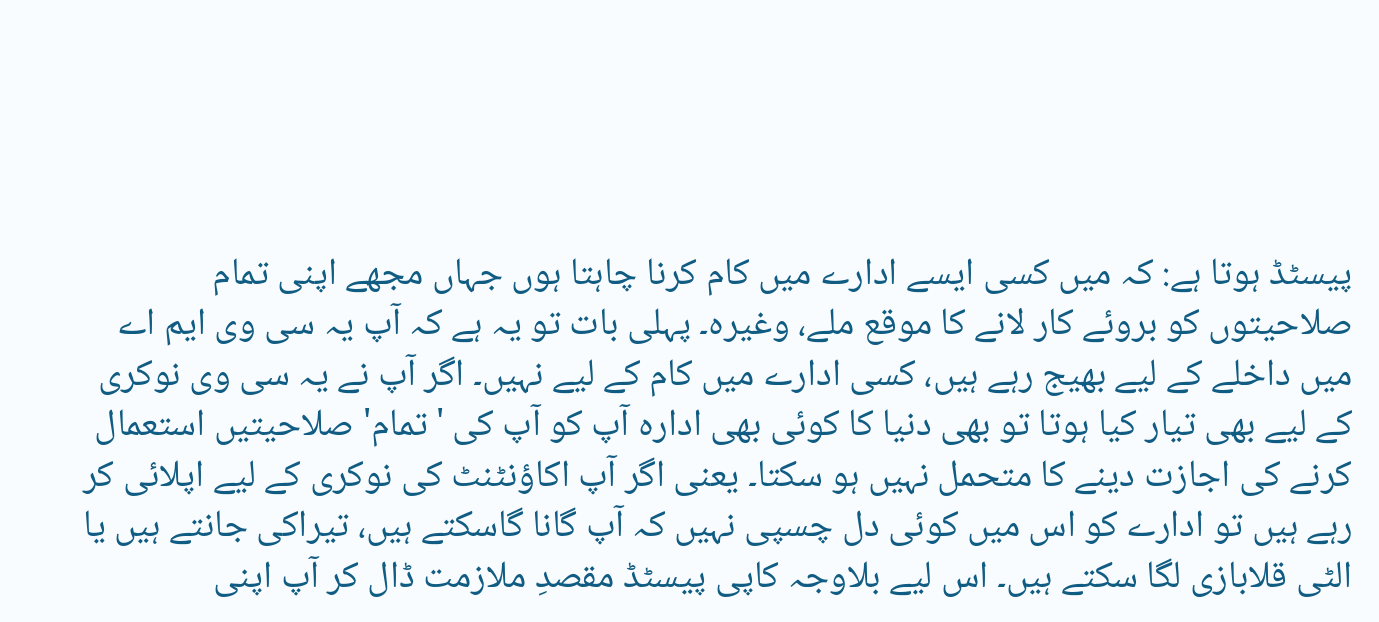پیسٹڈ ہوتا ہے: کہ میں کسی ایسے ادارے میں کام کرنا چاہتا ہوں جہاں مجھے اپنی تمام صلاحیتوں کو بروئے کار لانے کا موقع ملے، وغیرہ۔ پہلی بات تو یہ ہے کہ آپ یہ سی وی ایم اے میں داخلے کے لیے بھیج رہے ہیں، کسی ادارے میں کام کے لیے نہیں۔ اگر آپ نے یہ سی وی نوکری کے لیے بھی تیار کیا ہوتا تو بھی دنیا کا کوئی بھی ادارہ آپ کو آپ کی 'تمام' صلاحیتیں استعمال کرنے کی اجازت دینے کا متحمل نہیں ہو سکتا۔ یعنی اگر آپ اکاؤنٹنٹ کی نوکری کے لیے اپلائی کر رہے ہیں تو ادارے کو اس میں کوئی دل چسپی نہیں کہ آپ گانا گاسکتے ہیں، تیراکی جانتے ہیں یا الٹی قلابازی لگا سکتے ہیں۔ اس لیے بلاوجہ کاپی پیسٹڈ مقصدِ ملازمت ڈال کر آپ اپنی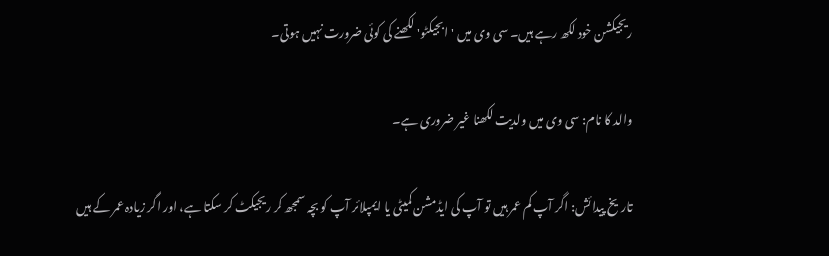ریجیکشن خود لکھ رہے ہیں۔ سی وی میں 'ابجیکٹو' لکھنے کی کوئی ضرورت نہیں ہوتی۔

والد کا نام: سی وی میں ولدیت لکھنا غیر ضروری ہے۔

تاریخ پیدائش: اگر آپ کم عمر ہیں تو آپ کی ایڈمشن کمیٹی یا ایمپلائر آپ کو بچہ سمجھ کر ریجیکٹ کر سکتا ہے، اور اگر زیادہ عمر کے ہیں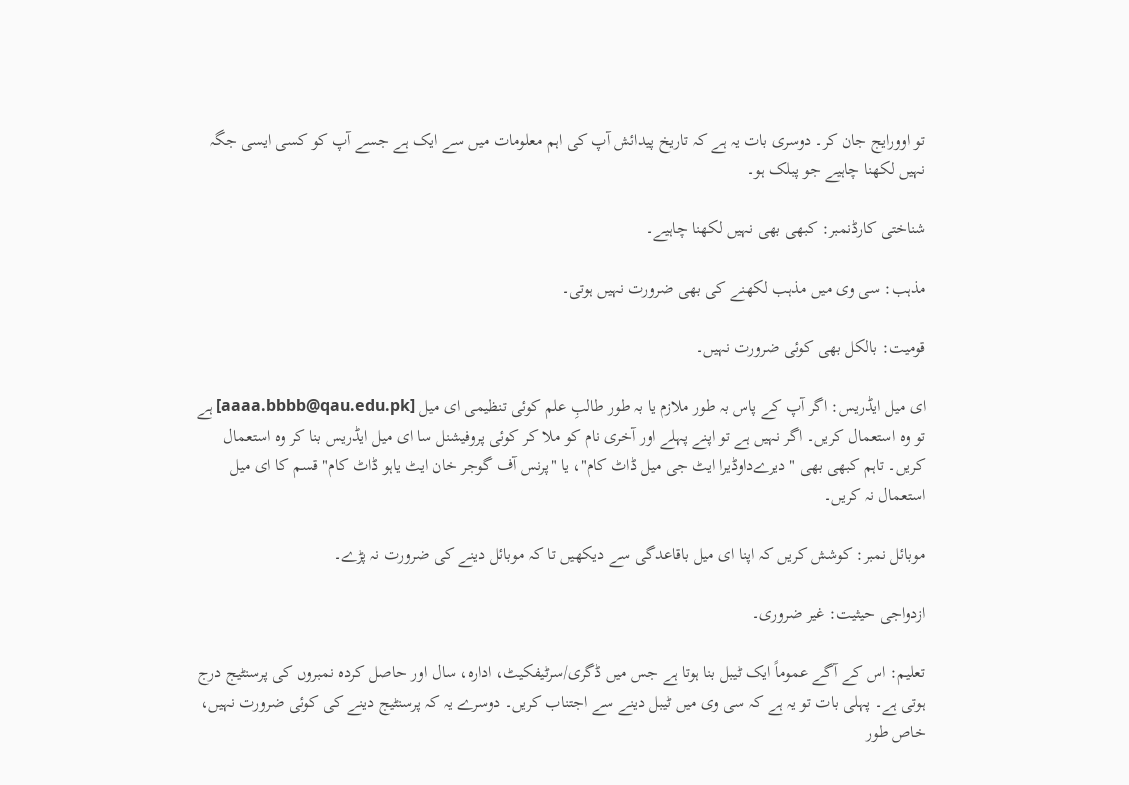تو اوورایج جان کر۔ دوسری بات یہ ہے کہ تاریخ پیدائش آپ کی اہم معلومات میں سے ایک ہے جسے آپ کو کسی ایسی جگہ نہیں لکھنا چاہیے جو پبلک ہو۔

شناختی کارڈنمبر: کبھی بھی نہیں لکھنا چاہیے۔

مذہب: سی وی میں مذہب لکھنے کی بھی ضرورت نہیں ہوتی۔

قومیت: بالکل بھی کوئی ضرورت نہیں۔

ای میل ایڈریس: اگر آپ کے پاس بہ طور ملازم یا بہ طور طالبِ علم کوئی تنظیمی ای میل [aaaa.bbbb@qau.edu.pk] ہے تو وہ استعمال کریں۔ اگر نہیں ہے تو اپنے پہلے اور آخری نام کو ملا کر کوئی پروفیشنل سا ای میل ایڈریس بنا کر وہ استعمال کریں۔ تاہم کبھی بھی "دیرےداوڈیرا ایٹ جی میل ڈاٹ کام"، یا "پرنس آف گوجر خان ایٹ یاہو ڈاٹ کام" قسم کا ای میل استعمال نہ کریں۔

موبائل نمبر: کوشش کریں کہ اپنا ای میل باقاعدگی سے دیکھیں تا کہ موبائل دینے کی ضرورت نہ پڑے۔

ازدواجی حیثیت: غیر ضروری۔

تعلیم: اس کے آگے عموماً ایک ٹیبل بنا ہوتا ہے جس میں ڈگری/سرٹیفکیٹ، ادارہ، سال اور حاصل کردہ نمبروں کی پرسنٹیج درج ہوتی ہے۔ پہلی بات تو یہ ہے کہ سی وی میں ٹیبل دینے سے اجتناب کریں۔ دوسرے یہ کہ پرسنٹیج دینے کی کوئی ضرورت نہیں، خاص طور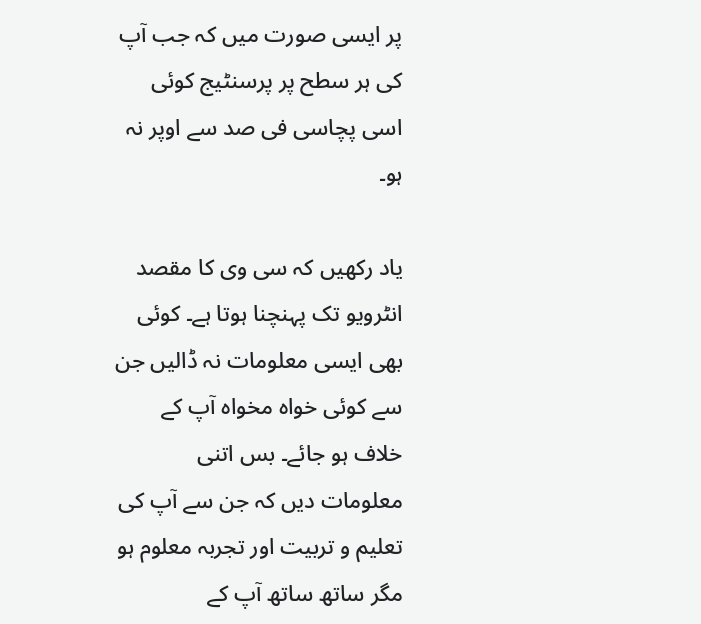پر ایسی صورت میں کہ جب آپ کی ہر سطح پر پرسنٹیج کوئی اسی پچاسی فی صد سے اوپر نہ ہو۔

یاد رکھیں کہ سی وی کا مقصد انٹرویو تک پہنچنا ہوتا ہے۔ کوئی بھی ایسی معلومات نہ ڈالیں جن سے کوئی خواہ مخواہ آپ کے خلاف ہو جائے۔ بس اتنی معلومات دیں کہ جن سے آپ کی تعلیم و تربیت اور تجربہ معلوم ہو مگر ساتھ ساتھ آپ کے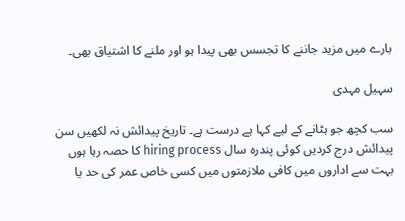بارے میں مزید جاننے کا تجسس بھی پیدا ہو اور ملنے کا اشتیاق بھی۔

سہيل مہدی

سب کچھ جو ہٹانے کے لیے کہا ہے درست ہے۔ تاریخ پیدائش نہ لکھیں سن پیدائش درج کردیں کوئی پندرہ سال hiring process کا حصہ رہا ہوں بہت سے اداروں میں کافی ملازمتوں میں کسی خاص عمر کی حد یا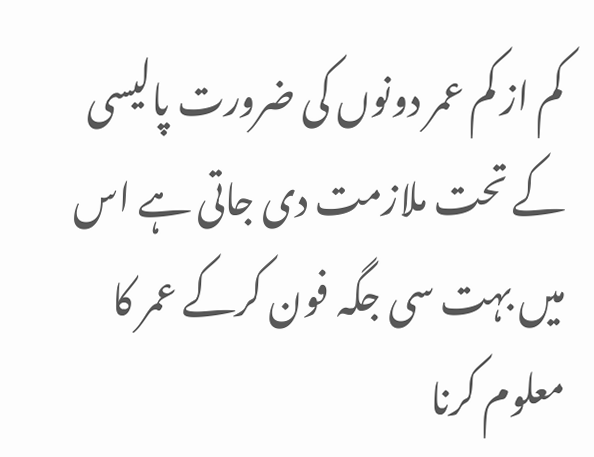کم از کم عمر دونوں کی ضرورت پالیسی کے تحت ملازمت دی جاتی ہے اس میں بہت سی جگہ فون کرکے عمر کا معلوم کرنا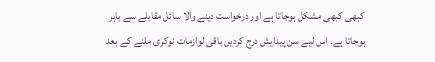کبھی کبھی مشکل ہوجاتا ہے اور درخواست دینے والا سائل مقابلے سے باہر ہوجاتا ہے۔ اس لیے سن پیدايش درج کردیں باقی لوازمات نوکری ملنے کے بعد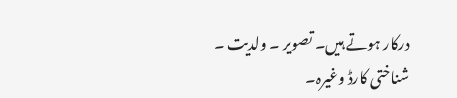درکار ہوتے ہیں۔ تصویر ۔ ولدیت ۔ شناختی کارڈ وغیرہ۔